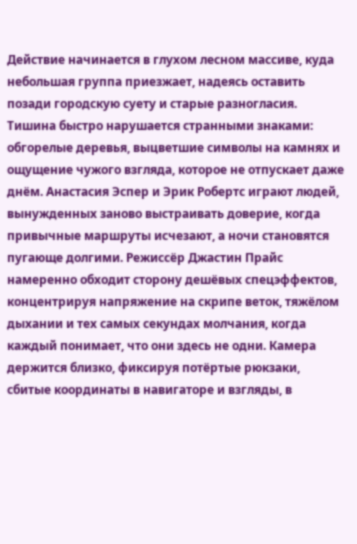Действие начинается в глухом лесном массиве, куда небольшая группа приезжает, надеясь оставить позади городскую суету и старые разногласия. Тишина быстро нарушается странными знаками: обгорелые деревья, выцветшие символы на камнях и ощущение чужого взгляда, которое не отпускает даже днём. Анастасия Эспер и Эрик Робертс играют людей, вынужденных заново выстраивать доверие, когда привычные маршруты исчезают, а ночи становятся пугающе долгими. Режиссёр Джастин Прайс намеренно обходит сторону дешёвых спецэффектов, концентрируя напряжение на скрипе веток, тяжёлом дыхании и тех самых секундах молчания, когда каждый понимает, что они здесь не одни. Камера держится близко, фиксируя потёртые рюкзаки, сбитые координаты в навигаторе и взгляды, в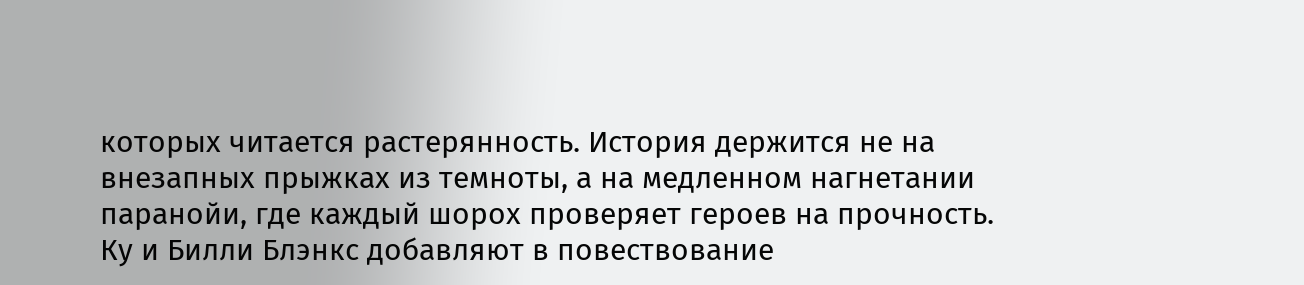которых читается растерянность. История держится не на внезапных прыжках из темноты, а на медленном нагнетании паранойи, где каждый шорох проверяет героев на прочность. Ку и Билли Блэнкс добавляют в повествование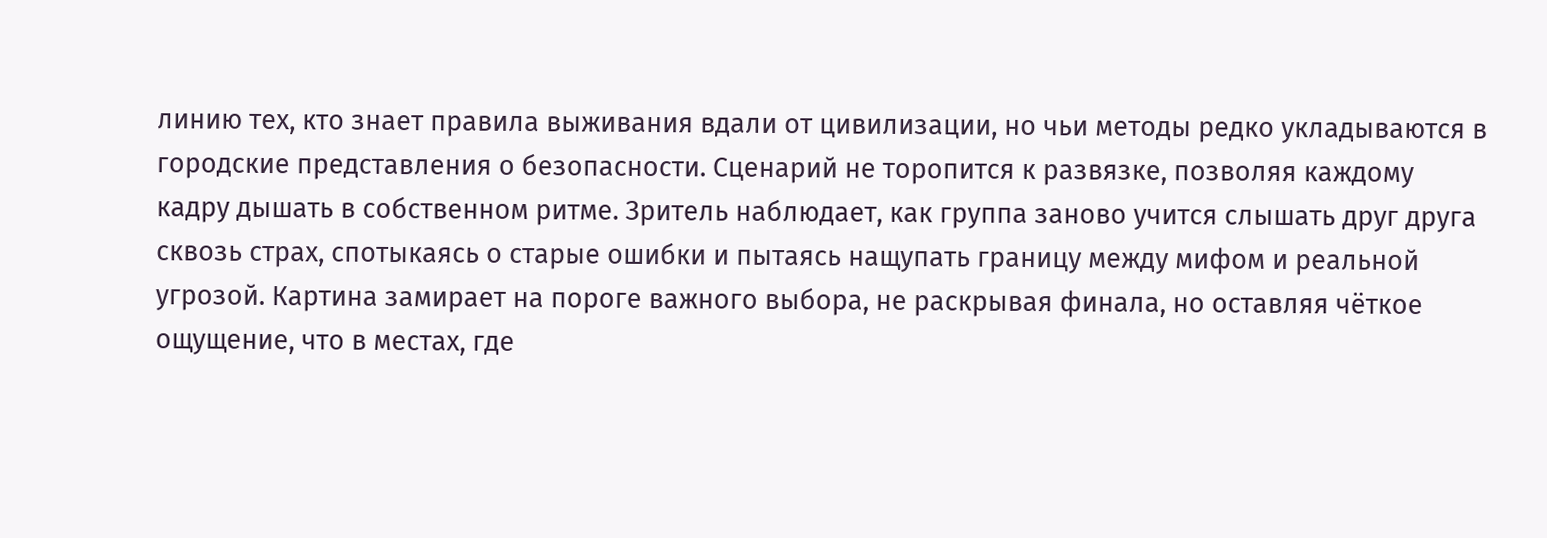линию тех, кто знает правила выживания вдали от цивилизации, но чьи методы редко укладываются в городские представления о безопасности. Сценарий не торопится к развязке, позволяя каждому кадру дышать в собственном ритме. Зритель наблюдает, как группа заново учится слышать друг друга сквозь страх, спотыкаясь о старые ошибки и пытаясь нащупать границу между мифом и реальной угрозой. Картина замирает на пороге важного выбора, не раскрывая финала, но оставляя чёткое ощущение, что в местах, где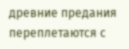древние предания переплетаются с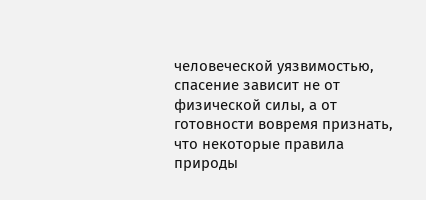человеческой уязвимостью, спасение зависит не от физической силы, а от готовности вовремя признать, что некоторые правила природы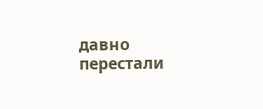давно перестали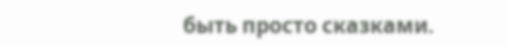быть просто сказками.